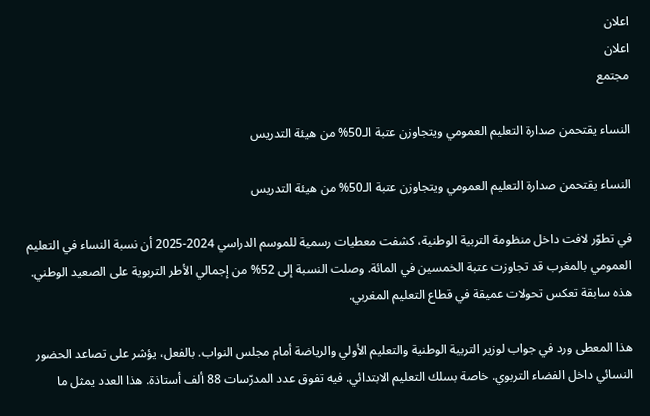اعلان
اعلان
مجتمع

النساء يقتحمن صدارة التعليم العمومي ويتجاوزن عتبة الـ50% من هيئة التدريس

النساء يقتحمن صدارة التعليم العمومي ويتجاوزن عتبة الـ50% من هيئة التدريس

في تطوّر لافت داخل منظومة التربية الوطنية، كشفت معطيات رسمية للموسم الدراسي 2024-2025 أن نسبة النساء في التعليم العمومي بالمغرب قد تجاوزت عتبة الخمسين في المائة. وصلت النسبة إلى 52% من إجمالي الأطر التربوية على الصعيد الوطني. هذه سابقة تعكس تحولات عميقة في قطاع التعليم المغربي.

هذا المعطى ورد في جواب لوزير التربية الوطنية والتعليم الأولي والرياضة أمام مجلس النواب. بالفعل، يؤشر على تصاعد الحضور النسائي داخل الفضاء التربوي. خاصة بسلك التعليم الابتدائي. فيه تفوق عدد المدرّسات 88 ألف أستاذة. هذا العدد يمثل ما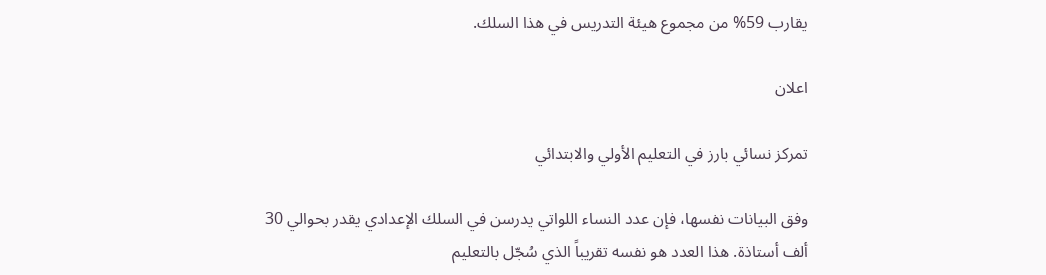يقارب 59% من مجموع هيئة التدريس في هذا السلك.

اعلان

تمركز نسائي بارز في التعليم الأولي والابتدائي

وفق البيانات نفسها، فإن عدد النساء اللواتي يدرسن في السلك الإعدادي يقدر بحوالي 30 ألف أستاذة. هذا العدد هو نفسه تقريباً الذي سُجّل بالتعليم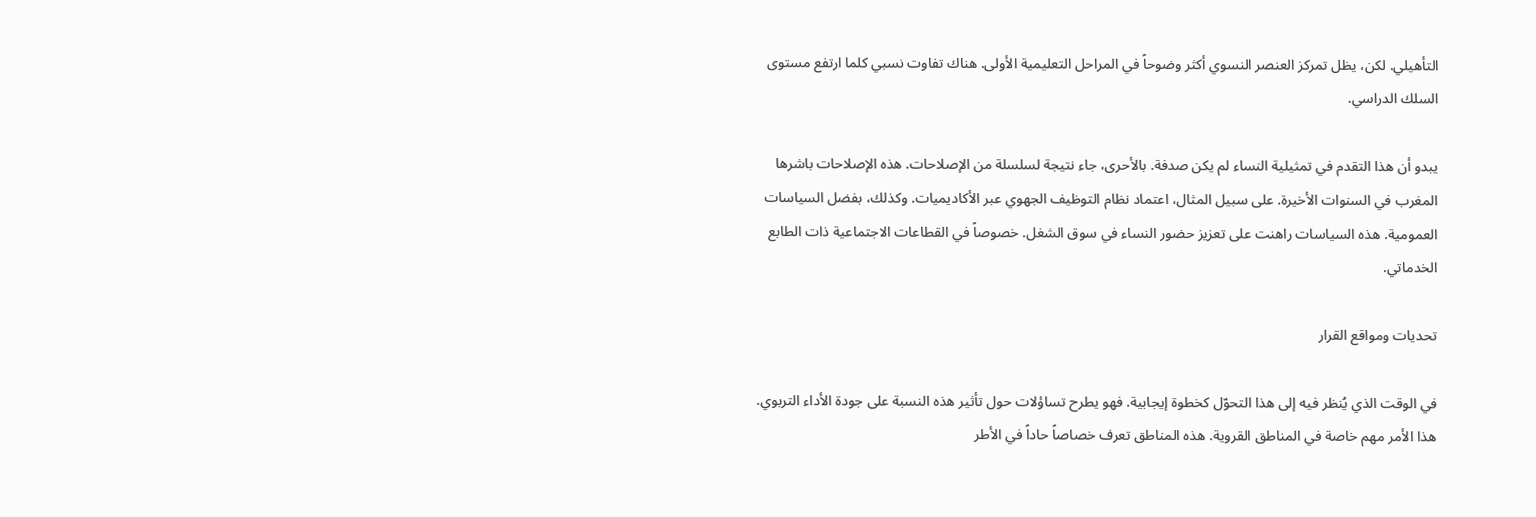التأهيلي. لكن، يظل تمركز العنصر النسوي أكثر وضوحاً في المراحل التعليمية الأولى. هناك تفاوت نسبي كلما ارتفع مستوى السلك الدراسي.

يبدو أن هذا التقدم في تمثيلية النساء لم يكن صدفة. بالأحرى، جاء نتيجة لسلسلة من الإصلاحات. هذه الإصلاحات باشرها المغرب في السنوات الأخيرة. على سبيل المثال، اعتماد نظام التوظيف الجهوي عبر الأكاديميات. وكذلك، بفضل السياسات العمومية. هذه السياسات راهنت على تعزيز حضور النساء في سوق الشغل. خصوصاً في القطاعات الاجتماعية ذات الطابع الخدماتي.

تحديات ومواقع القرار

في الوقت الذي يُنظر فيه إلى هذا التحوّل كخطوة إيجابية. فهو يطرح تساؤلات حول تأثير هذه النسبة على جودة الأداء التربوي. هذا الأمر مهم خاصة في المناطق القروية. هذه المناطق تعرف خصاصاً حاداً في الأطر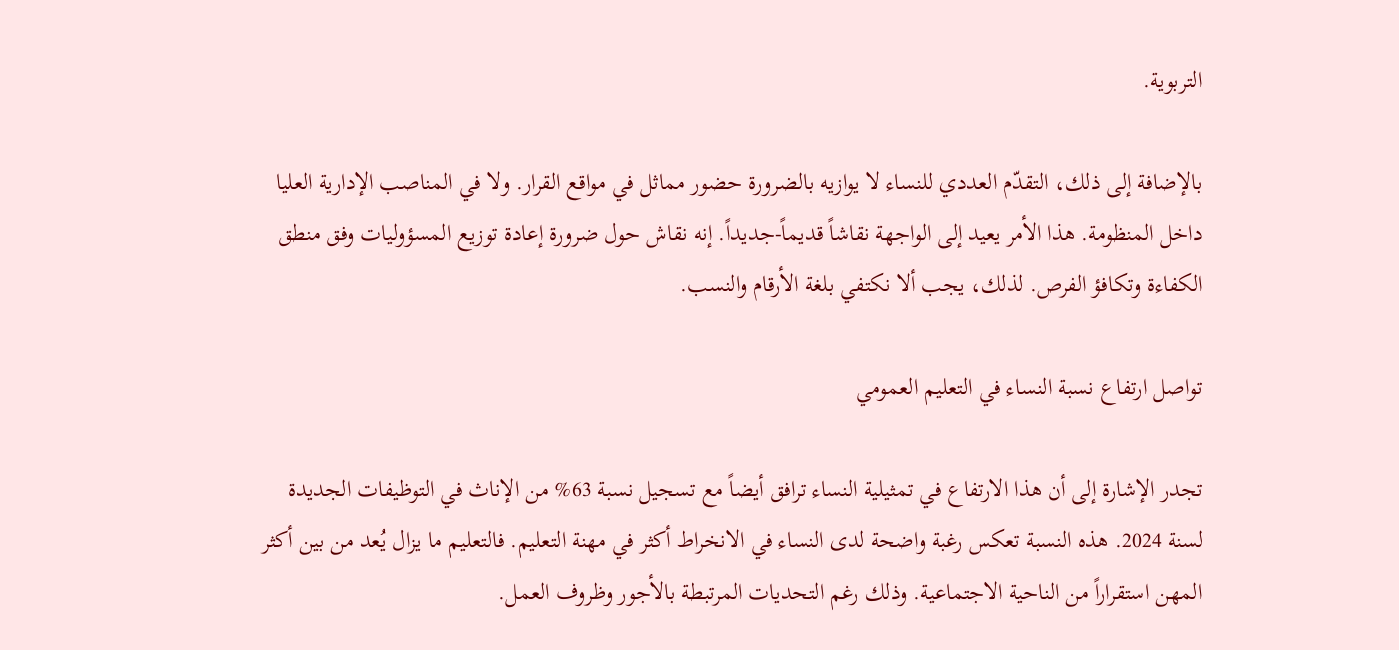التربوية.

بالإضافة إلى ذلك، التقدّم العددي للنساء لا يوازيه بالضرورة حضور مماثل في مواقع القرار. ولا في المناصب الإدارية العليا داخل المنظومة. هذا الأمر يعيد إلى الواجهة نقاشاً قديماً-جديداً. إنه نقاش حول ضرورة إعادة توزيع المسؤوليات وفق منطق الكفاءة وتكافؤ الفرص. لذلك، يجب ألا نكتفي بلغة الأرقام والنسب.

تواصل ارتفاع نسبة النساء في التعليم العمومي

تجدر الإشارة إلى أن هذا الارتفاع في تمثيلية النساء ترافق أيضاً مع تسجيل نسبة 63% من الإناث في التوظيفات الجديدة لسنة 2024. هذه النسبة تعكس رغبة واضحة لدى النساء في الانخراط أكثر في مهنة التعليم. فالتعليم ما يزال يُعد من بين أكثر المهن استقراراً من الناحية الاجتماعية. وذلك رغم التحديات المرتبطة بالأجور وظروف العمل.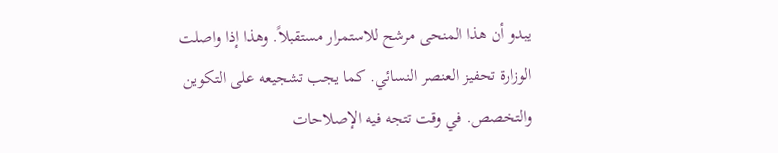يبدو أن هذا المنحى مرشح للاستمرار مستقبلاً. وهذا إذا واصلت الوزارة تحفيز العنصر النسائي. كما يجب تشجيعه على التكوين والتخصص. في وقت تتجه فيه الإصلاحات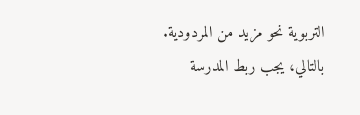التربوية نحو مزيد من المردودية. بالتالي، يجب ربط المدرسة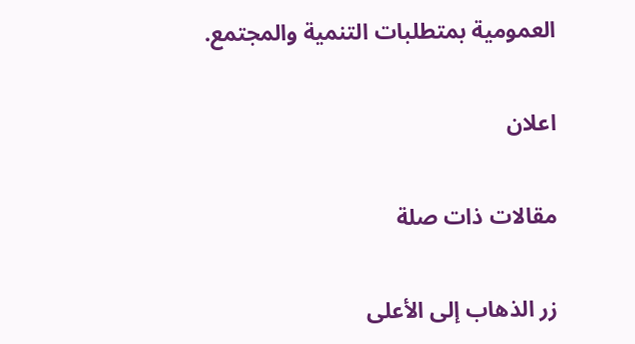العمومية بمتطلبات التنمية والمجتمع.

اعلان

مقالات ذات صلة

زر الذهاب إلى الأعلى